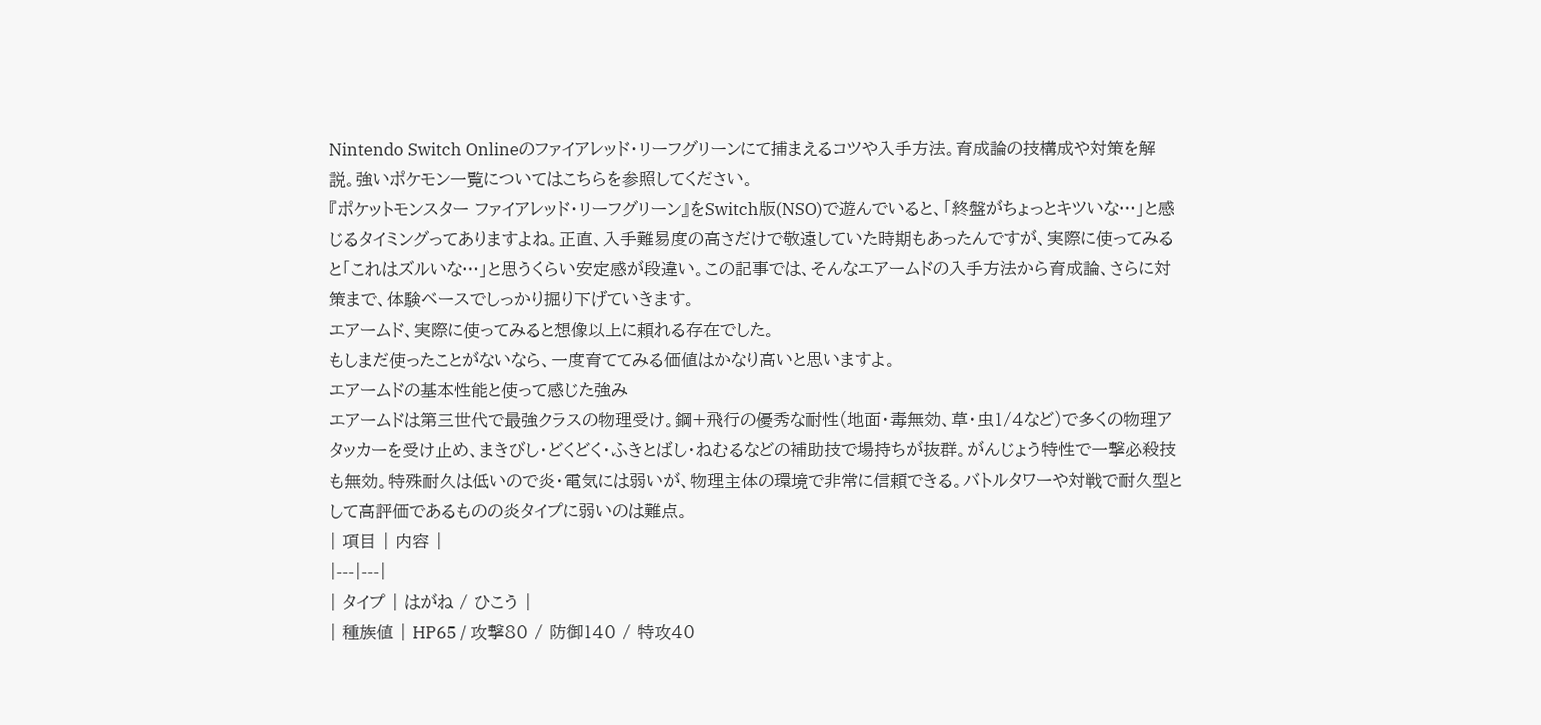Nintendo Switch Onlineのファイアレッド・リーフグリーンにて捕まえるコツや入手方法。育成論の技構成や対策を解説。強いポケモン一覧についてはこちらを参照してください。
『ポケットモンスター ファイアレッド・リーフグリーン』をSwitch版(NSO)で遊んでいると、「終盤がちょっとキツいな…」と感じるタイミングってありますよね。正直、入手難易度の高さだけで敬遠していた時期もあったんですが、実際に使ってみると「これはズルいな…」と思うくらい安定感が段違い。この記事では、そんなエアームドの入手方法から育成論、さらに対策まで、体験ベースでしっかり掘り下げていきます。
エアームド、実際に使ってみると想像以上に頼れる存在でした。
もしまだ使ったことがないなら、一度育ててみる価値はかなり高いと思いますよ。
エアームドの基本性能と使って感じた強み
エアームドは第三世代で最強クラスの物理受け。鋼+飛行の優秀な耐性(地面・毒無効、草・虫1/4など)で多くの物理アタッカーを受け止め、まきびし・どくどく・ふきとばし・ねむるなどの補助技で場持ちが抜群。がんじょう特性で一撃必殺技も無効。特殊耐久は低いので炎・電気には弱いが、物理主体の環境で非常に信頼できる。バトルタワーや対戦で耐久型として高評価であるものの炎タイプに弱いのは難点。
| 項目 | 内容 |
|---|---|
| タイプ | はがね / ひこう |
| 種族値 | HP65 / 攻撃80 / 防御140 / 特攻40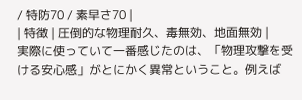/ 特防70 / 素早さ70 |
| 特徴 | 圧倒的な物理耐久、毒無効、地面無効 |
実際に使っていて一番感じたのは、「物理攻撃を受ける安心感」がとにかく異常ということ。例えば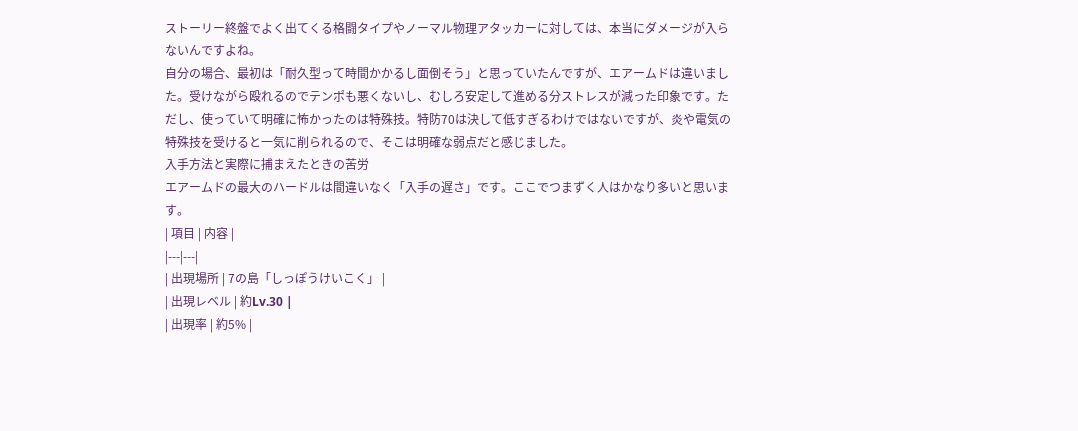ストーリー終盤でよく出てくる格闘タイプやノーマル物理アタッカーに対しては、本当にダメージが入らないんですよね。
自分の場合、最初は「耐久型って時間かかるし面倒そう」と思っていたんですが、エアームドは違いました。受けながら殴れるのでテンポも悪くないし、むしろ安定して進める分ストレスが減った印象です。ただし、使っていて明確に怖かったのは特殊技。特防70は決して低すぎるわけではないですが、炎や電気の特殊技を受けると一気に削られるので、そこは明確な弱点だと感じました。
入手方法と実際に捕まえたときの苦労
エアームドの最大のハードルは間違いなく「入手の遅さ」です。ここでつまずく人はかなり多いと思います。
| 項目 | 内容 |
|---|---|
| 出現場所 | 7の島「しっぽうけいこく」 |
| 出現レベル | 約Lv.30 |
| 出現率 | 約5% |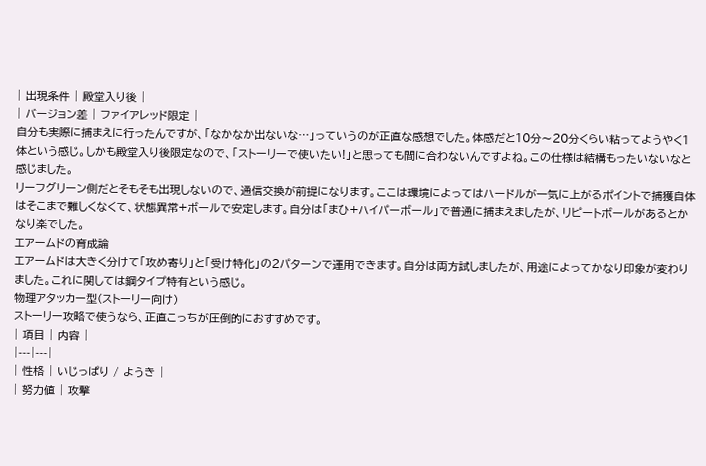| 出現条件 | 殿堂入り後 |
| バージョン差 | ファイアレッド限定 |
自分も実際に捕まえに行ったんですが、「なかなか出ないな…」っていうのが正直な感想でした。体感だと10分〜20分くらい粘ってようやく1体という感じ。しかも殿堂入り後限定なので、「ストーリーで使いたい!」と思っても間に合わないんですよね。この仕様は結構もったいないなと感じました。
リーフグリーン側だとそもそも出現しないので、通信交換が前提になります。ここは環境によってはハードルが一気に上がるポイントで捕獲自体はそこまで難しくなくて、状態異常+ボールで安定します。自分は「まひ+ハイパーボール」で普通に捕まえましたが、リピートボールがあるとかなり楽でした。
エアームドの育成論
エアームドは大きく分けて「攻め寄り」と「受け特化」の2パターンで運用できます。自分は両方試しましたが、用途によってかなり印象が変わりました。これに関しては鋼タイプ特有という感じ。
物理アタッカー型(ストーリー向け)
ストーリー攻略で使うなら、正直こっちが圧倒的におすすめです。
| 項目 | 内容 |
|---|---|
| 性格 | いじっぱり / ようき |
| 努力値 | 攻撃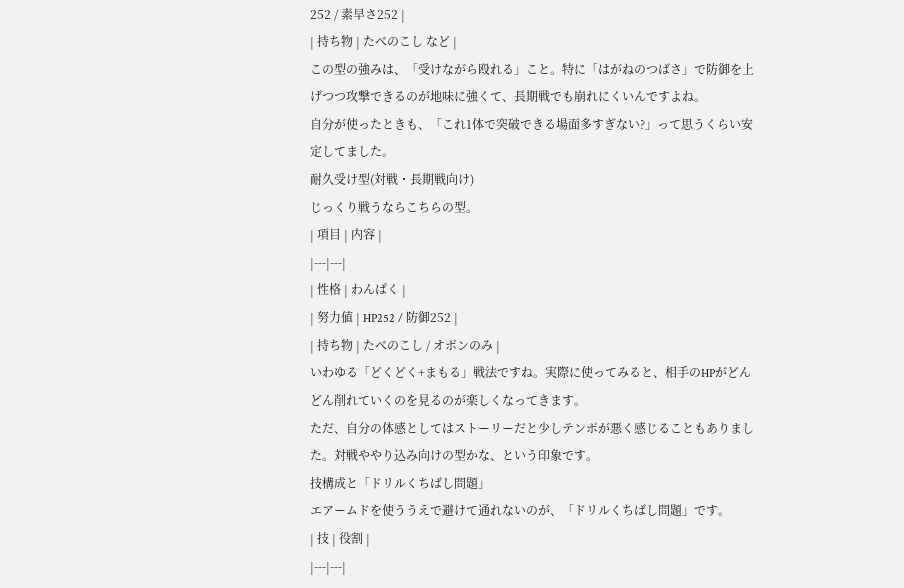252 / 素早さ252 |
| 持ち物 | たべのこし など |
この型の強みは、「受けながら殴れる」こと。特に「はがねのつばさ」で防御を上げつつ攻撃できるのが地味に強くて、長期戦でも崩れにくいんですよね。
自分が使ったときも、「これ1体で突破できる場面多すぎない?」って思うくらい安定してました。
耐久受け型(対戦・長期戦向け)
じっくり戦うならこちらの型。
| 項目 | 内容 |
|---|---|
| 性格 | わんぱく |
| 努力値 | HP252 / 防御252 |
| 持ち物 | たべのこし / オボンのみ |
いわゆる「どくどく+まもる」戦法ですね。実際に使ってみると、相手のHPがどんどん削れていくのを見るのが楽しくなってきます。
ただ、自分の体感としてはストーリーだと少しテンポが悪く感じることもありました。対戦ややり込み向けの型かな、という印象です。
技構成と「ドリルくちばし問題」
エアームドを使ううえで避けて通れないのが、「ドリルくちばし問題」です。
| 技 | 役割 |
|---|---|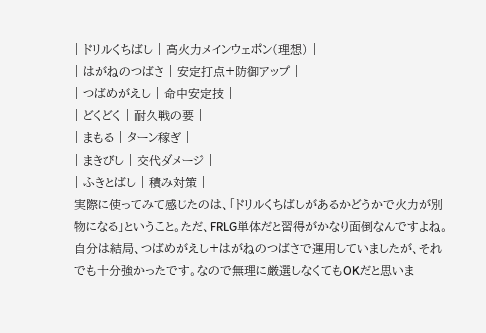| ドリルくちばし | 高火力メインウェポン(理想) |
| はがねのつばさ | 安定打点+防御アップ |
| つばめがえし | 命中安定技 |
| どくどく | 耐久戦の要 |
| まもる | ターン稼ぎ |
| まきびし | 交代ダメージ |
| ふきとばし | 積み対策 |
実際に使ってみて感じたのは、「ドリルくちばしがあるかどうかで火力が別物になる」ということ。ただ、FRLG単体だと習得がかなり面倒なんですよね。自分は結局、つばめがえし+はがねのつばさで運用していましたが、それでも十分強かったです。なので無理に厳選しなくてもOKだと思いま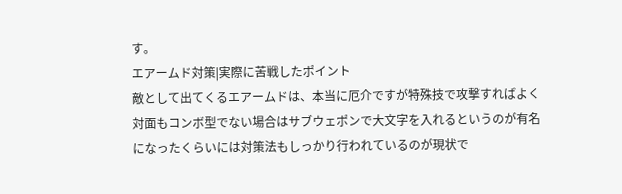す。
エアームド対策|実際に苦戦したポイント
敵として出てくるエアームドは、本当に厄介ですが特殊技で攻撃すればよく対面もコンボ型でない場合はサブウェポンで大文字を入れるというのが有名になったくらいには対策法もしっかり行われているのが現状で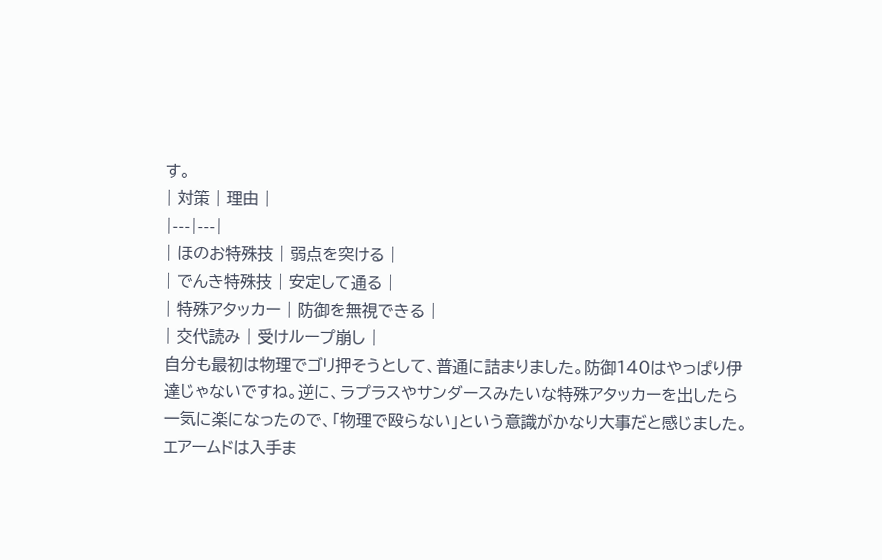す。
| 対策 | 理由 |
|---|---|
| ほのお特殊技 | 弱点を突ける |
| でんき特殊技 | 安定して通る |
| 特殊アタッカー | 防御を無視できる |
| 交代読み | 受けループ崩し |
自分も最初は物理でゴリ押そうとして、普通に詰まりました。防御140はやっぱり伊達じゃないですね。逆に、ラプラスやサンダースみたいな特殊アタッカーを出したら一気に楽になったので、「物理で殴らない」という意識がかなり大事だと感じました。
エアームドは入手ま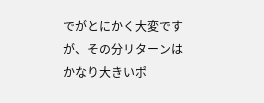でがとにかく大変ですが、その分リターンはかなり大きいポ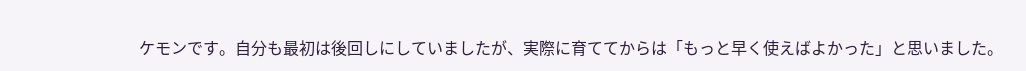ケモンです。自分も最初は後回しにしていましたが、実際に育ててからは「もっと早く使えばよかった」と思いました。